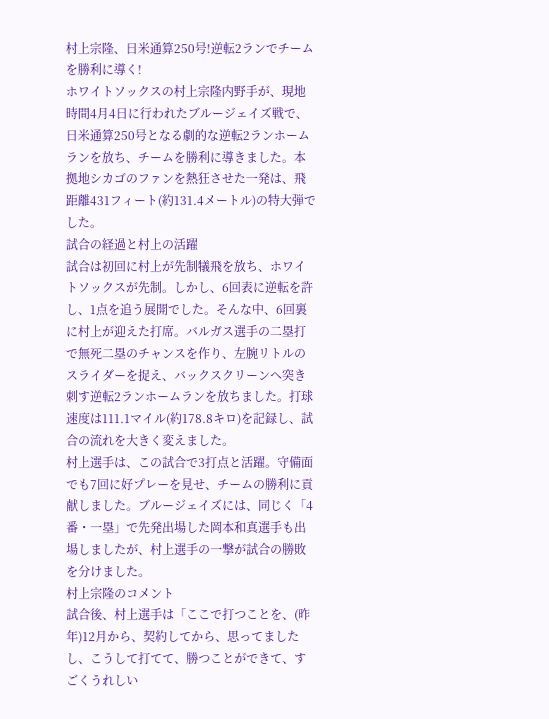村上宗隆、日米通算250号!逆転2ランでチームを勝利に導く!
ホワイトソックスの村上宗隆内野手が、現地時間4月4日に行われたブルージェイズ戦で、日米通算250号となる劇的な逆転2ランホームランを放ち、チームを勝利に導きました。本拠地シカゴのファンを熱狂させた一発は、飛距離431フィート(約131.4メートル)の特大弾でした。
試合の経過と村上の活躍
試合は初回に村上が先制犠飛を放ち、ホワイトソックスが先制。しかし、6回表に逆転を許し、1点を追う展開でした。そんな中、6回裏に村上が迎えた打席。バルガス選手の二塁打で無死二塁のチャンスを作り、左腕リトルのスライダーを捉え、バックスクリーンへ突き刺す逆転2ランホームランを放ちました。打球速度は111.1マイル(約178.8キロ)を記録し、試合の流れを大きく変えました。
村上選手は、この試合で3打点と活躍。守備面でも7回に好プレーを見せ、チームの勝利に貢献しました。ブルージェイズには、同じく「4番・一塁」で先発出場した岡本和真選手も出場しましたが、村上選手の一撃が試合の勝敗を分けました。
村上宗隆のコメント
試合後、村上選手は「ここで打つことを、(昨年)12月から、契約してから、思ってましたし、こうして打てて、勝つことができて、すごくうれしい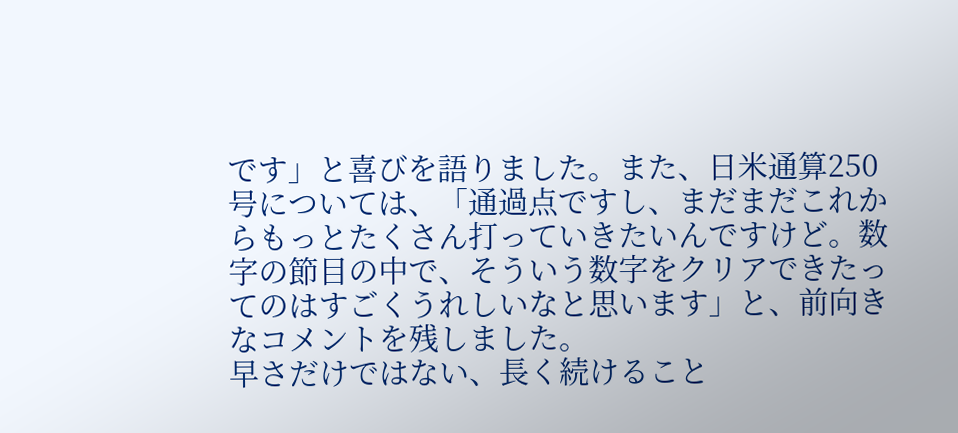です」と喜びを語りました。また、日米通算250号については、「通過点ですし、まだまだこれからもっとたくさん打っていきたいんですけど。数字の節目の中で、そういう数字をクリアできたってのはすごくうれしいなと思います」と、前向きなコメントを残しました。
早さだけではない、長く続けること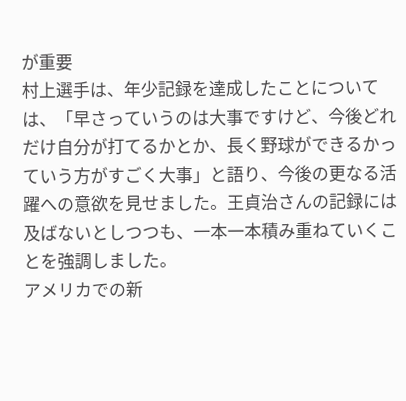が重要
村上選手は、年少記録を達成したことについては、「早さっていうのは大事ですけど、今後どれだけ自分が打てるかとか、長く野球ができるかっていう方がすごく大事」と語り、今後の更なる活躍への意欲を見せました。王貞治さんの記録には及ばないとしつつも、一本一本積み重ねていくことを強調しました。
アメリカでの新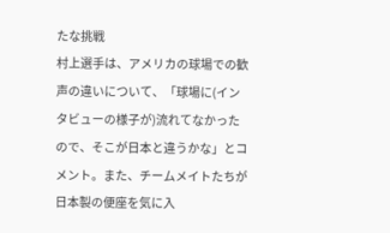たな挑戦
村上選手は、アメリカの球場での歓声の違いについて、「球場に(インタビューの様子が)流れてなかったので、そこが日本と違うかな」とコメント。また、チームメイトたちが日本製の便座を気に入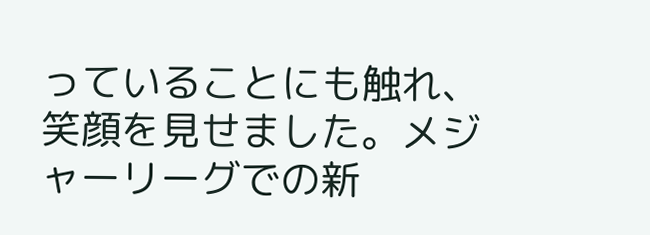っていることにも触れ、笑顔を見せました。メジャーリーグでの新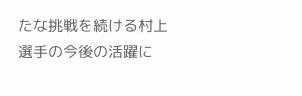たな挑戦を続ける村上選手の今後の活躍に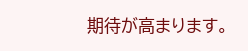期待が高まります。